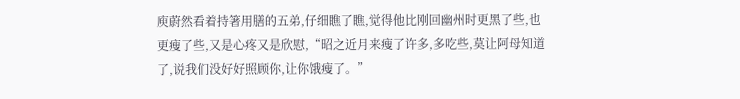庾蔚然看着持箸用膳的五弟,仔细瞧了瞧,觉得他比刚回幽州时更黑了些,也更瘦了些,又是心疼又是欣慰,“昭之近月来瘦了许多,多吃些,莫让阿母知道了,说我们没好好照顾你,让你饿瘦了。”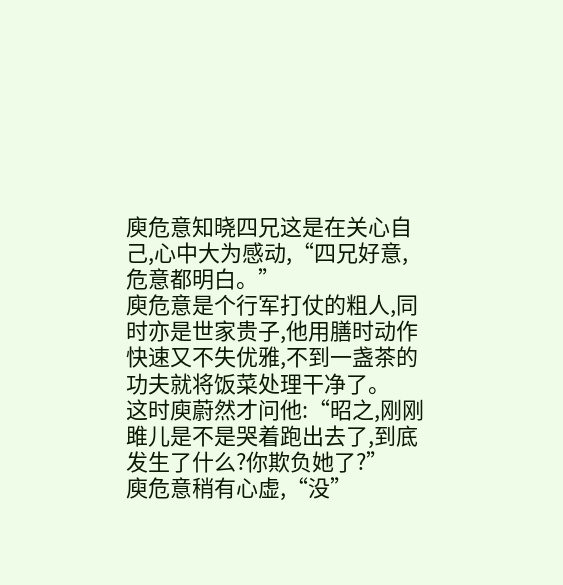庾危意知晓四兄这是在关心自己,心中大为感动,“四兄好意,危意都明白。”
庾危意是个行军打仗的粗人,同时亦是世家贵子,他用膳时动作快速又不失优雅,不到一盏茶的功夫就将饭菜处理干净了。
这时庾蔚然才问他:“昭之,刚刚雎儿是不是哭着跑出去了,到底发生了什么?你欺负她了?”
庾危意稍有心虚,“没”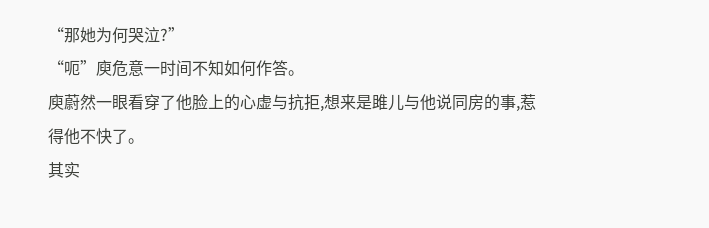“那她为何哭泣?”
“呃”庾危意一时间不知如何作答。
庾蔚然一眼看穿了他脸上的心虚与抗拒,想来是雎儿与他说同房的事,惹得他不快了。
其实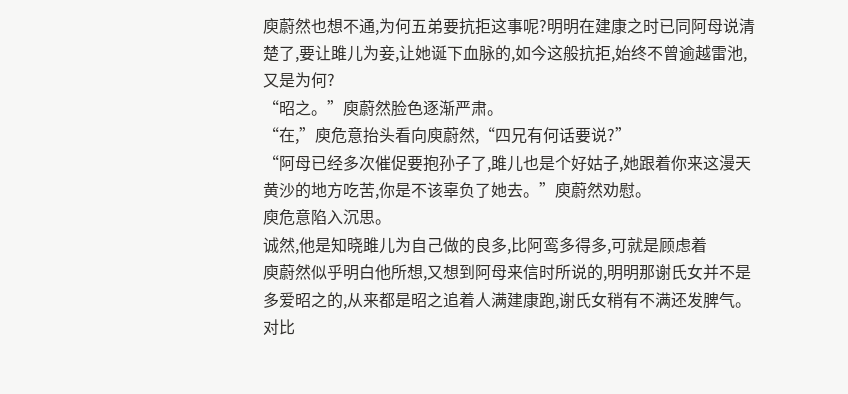庾蔚然也想不通,为何五弟要抗拒这事呢?明明在建康之时已同阿母说清楚了,要让雎儿为妾,让她诞下血脉的,如今这般抗拒,始终不曾逾越雷池,又是为何?
“昭之。”庾蔚然脸色逐渐严肃。
“在,”庾危意抬头看向庾蔚然,“四兄有何话要说?”
“阿母已经多次催促要抱孙子了,雎儿也是个好姑子,她跟着你来这漫天黄沙的地方吃苦,你是不该辜负了她去。”庾蔚然劝慰。
庾危意陷入沉思。
诚然,他是知晓雎儿为自己做的良多,比阿鸾多得多,可就是顾虑着
庾蔚然似乎明白他所想,又想到阿母来信时所说的,明明那谢氏女并不是多爱昭之的,从来都是昭之追着人满建康跑,谢氏女稍有不满还发脾气。
对比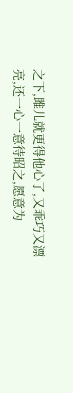之下,雎儿就更得他心了,又乖巧又漂亮,还一心一意待昭之,愿意为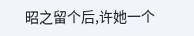昭之留个后,许她一个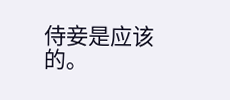侍妾是应该的。